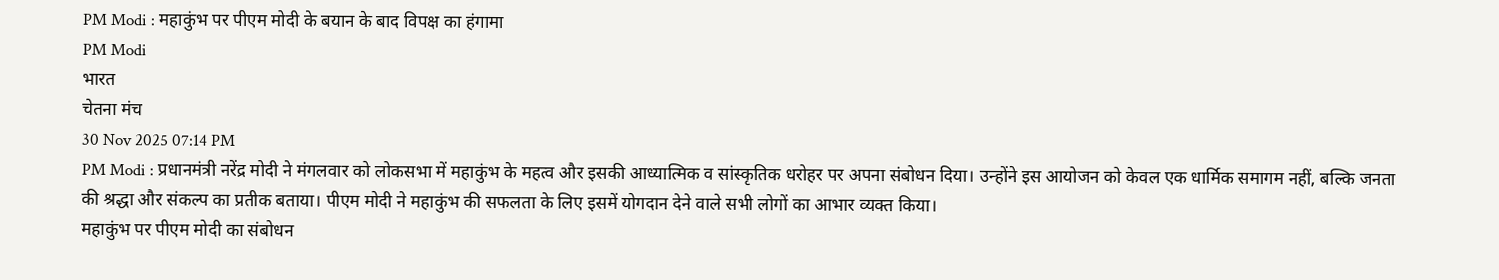PM Modi : महाकुंभ पर पीएम मोदी के बयान के बाद विपक्ष का हंगामा
PM Modi
भारत
चेतना मंच
30 Nov 2025 07:14 PM
PM Modi : प्रधानमंत्री नरेंद्र मोदी ने मंगलवार को लोकसभा में महाकुंभ के महत्व और इसकी आध्यात्मिक व सांस्कृतिक धरोहर पर अपना संबोधन दिया। उन्होंने इस आयोजन को केवल एक धार्मिक समागम नहीं, बल्कि जनता की श्रद्धा और संकल्प का प्रतीक बताया। पीएम मोदी ने महाकुंभ की सफलता के लिए इसमें योगदान देने वाले सभी लोगों का आभार व्यक्त किया।
महाकुंभ पर पीएम मोदी का संबोधन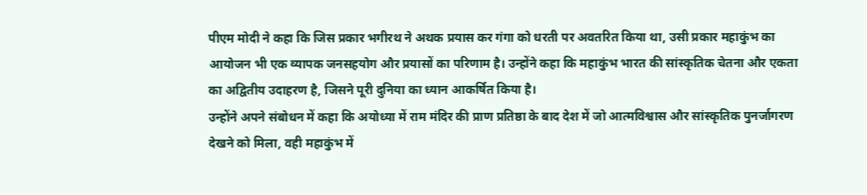पीएम मोदी ने कहा कि जिस प्रकार भगीरथ ने अथक प्रयास कर गंगा को धरती पर अवतरित किया था, उसी प्रकार महाकुंभ का आयोजन भी एक व्यापक जनसहयोग और प्रयासों का परिणाम है। उन्होंने कहा कि महाकुंभ भारत की सांस्कृतिक चेतना और एकता का अद्वितीय उदाहरण है, जिसने पूरी दुनिया का ध्यान आकर्षित किया है।
उन्होंने अपने संबोधन में कहा कि अयोध्या में राम मंदिर की प्राण प्रतिष्ठा के बाद देश में जो आत्मविश्वास और सांस्कृतिक पुनर्जागरण देखने को मिला, वही महाकुंभ में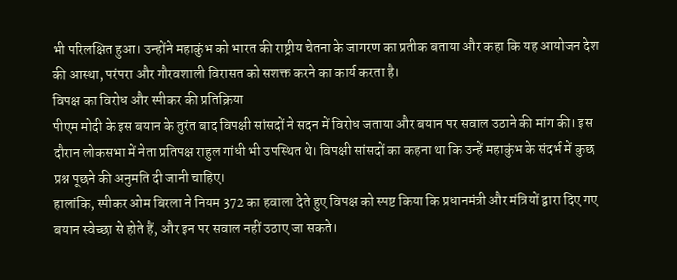भी परिलक्षित हुआ। उन्होंने महाकुंभ को भारत की राष्ट्रीय चेतना के जागरण का प्रतीक बताया और कहा कि यह आयोजन देश की आस्था, परंपरा और गौरवशाली विरासत को सशक्त करने का कार्य करता है।
विपक्ष का विरोध और स्पीकर की प्रतिक्रिया
पीएम मोदी के इस बयान के तुरंत बाद विपक्षी सांसदों ने सदन में विरोध जताया और बयान पर सवाल उठाने की मांग की। इस दौरान लोकसभा में नेता प्रतिपक्ष राहुल गांधी भी उपस्थित थे। विपक्षी सांसदों का कहना था कि उन्हें महाकुंभ के संदर्भ में कुछ प्रश्न पूछने की अनुमति दी जानी चाहिए।
हालांकि, स्पीकर ओम बिरला ने नियम 372 का हवाला देते हुए विपक्ष को स्पष्ट किया कि प्रधानमंत्री और मंत्रियों द्वारा दिए गए बयान स्वेच्छा से होते हैं, और इन पर सवाल नहीं उठाए जा सकते।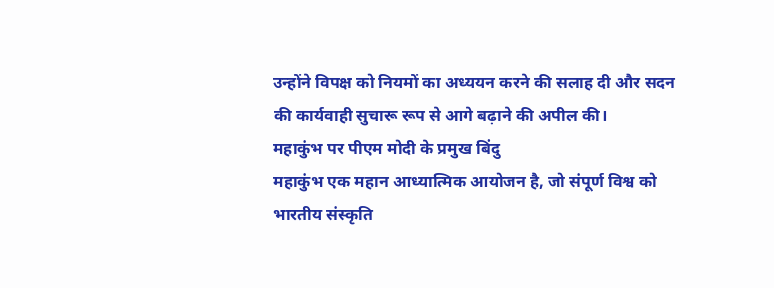उन्होंने विपक्ष को नियमों का अध्ययन करने की सलाह दी और सदन की कार्यवाही सुचारू रूप से आगे बढ़ाने की अपील की।
महाकुंभ पर पीएम मोदी के प्रमुख बिंदु
महाकुंभ एक महान आध्यात्मिक आयोजन है, जो संपूर्ण विश्व को भारतीय संस्कृति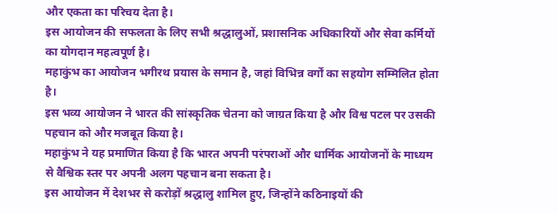और एकता का परिचय देता है।
इस आयोजन की सफलता के लिए सभी श्रद्धालुओं, प्रशासनिक अधिकारियों और सेवा कर्मियों का योगदान महत्वपूर्ण है।
महाकुंभ का आयोजन भगीरथ प्रयास के समान है, जहां विभिन्न वर्गों का सहयोग सम्मिलित होता है।
इस भव्य आयोजन ने भारत की सांस्कृतिक चेतना को जाग्रत किया है और विश्व पटल पर उसकी पहचान को और मजबूत किया है।
महाकुंभ ने यह प्रमाणित किया है कि भारत अपनी परंपराओं और धार्मिक आयोजनों के माध्यम से वैश्विक स्तर पर अपनी अलग पहचान बना सकता है।
इस आयोजन में देशभर से करोड़ों श्रद्धालु शामिल हुए, जिन्होंने कठिनाइयों की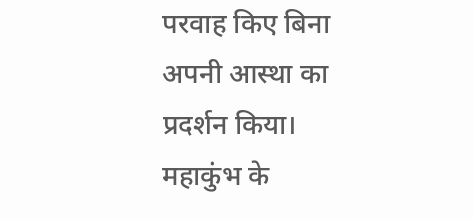परवाह किए बिना अपनी आस्था का प्रदर्शन किया।
महाकुंभ के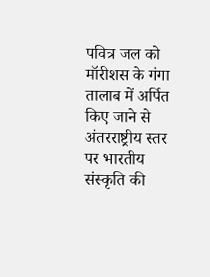पवित्र जल को मॉरीशस के गंगा तालाब में अर्पित किए जाने से अंतरराष्ट्रीय स्तर पर भारतीय संस्कृति की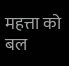महत्ता को बल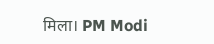मिला। PM Modi